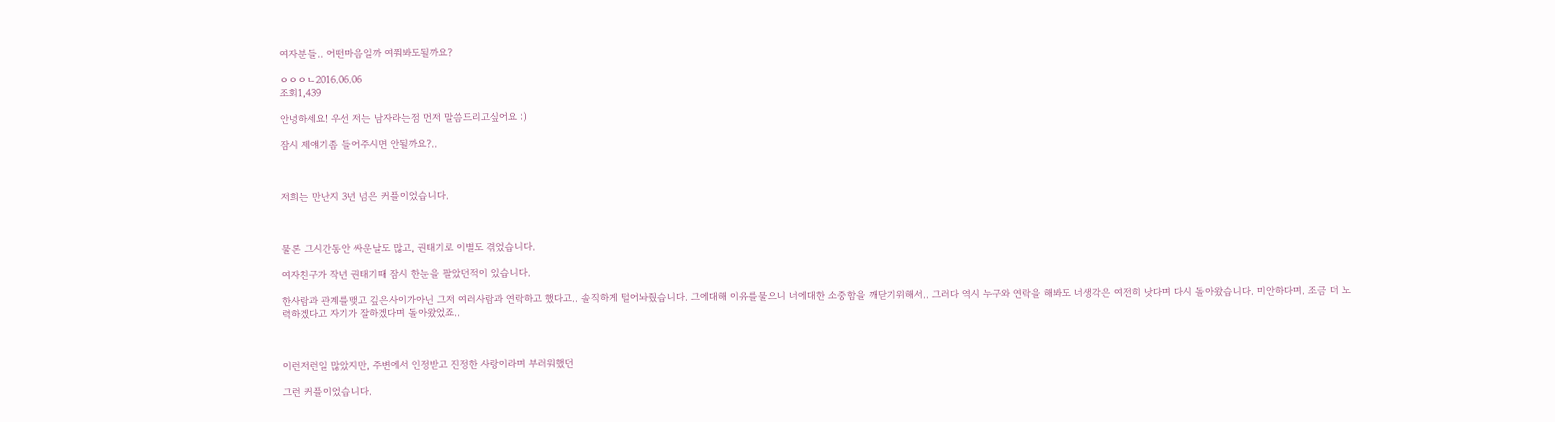여자분들.. 어떤마음일까 여쭤봐도될까요?

ㅇㅇㅇㄴ2016.06.06
조회1,439

안녕하세요! 우선 저는 남자라는점 먼저 말씀드리고싶어요 :)

잠시 제얘기좀 들어주시면 안될까요?..



저희는 만난지 3년 넘은 커플이었습니다.



물론 그시간동안 싸운날도 많고, 권태기로 이별도 겪었습니다.

여자친구가 작년 권태기때 잠시 한눈을 팔았던적이 있습니다.

한사람과 관계를맺고 깊은사이가아닌 그저 여러사람과 연락하고 했다고.. 솔직하게 털어놔줬습니다. 그에대해 이유를물으니 너에대한 소중함을 깨닫기위해서.. 그러다 역시 누구와 연락을 해봐도 너생각은 여전히 낫다며 다시 돌아왔습니다. 미안하다며. 조금 더 노력하겠다고 자기가 잘하겠다며 돌아왔었죠..



이런저런일 많았지만, 주변에서 인정받고 진정한 사랑이라며 부러워했던

그런 커플이었습니다.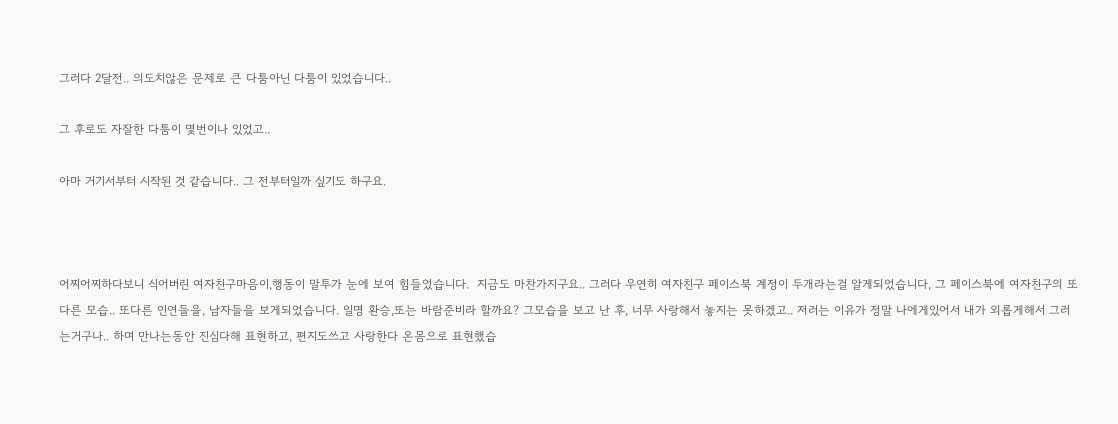그러다 2달전.. 의도치않은 문제로 큰 다툼아닌 다툼이 있었습니다..

그 후로도 자잘한 다툼이 몇번이나 있었고..

아마 거기서부터 시작된 것 같습니다.. 그 전부터일까 싶기도 하구요.



어찌어찌하다보니 식어버린 여자친구마음이,행동이 말투가 눈에 보여 힘들었습니다.  지금도 마찬가지구요.. 그러다 우연히 여자친구 페이스북 계정이 두개라는걸 알게되었습니다, 그 페이스북에 여자친구의 또다른 모습.. 또다른 인연들을, 남자들을 보게되었습니다. 일명 환승,또는 바람준비라 할까요? 그모습을 보고 난 후, 너무 사랑해서 놓지는 못하겠고.. 저러는 이유가 정말 나에게있어서 내가 외롭게해서 그러는거구나.. 하며 만나는동안 진심다해 표현하고, 편지도쓰고 사랑한다 온몸으로 표현했습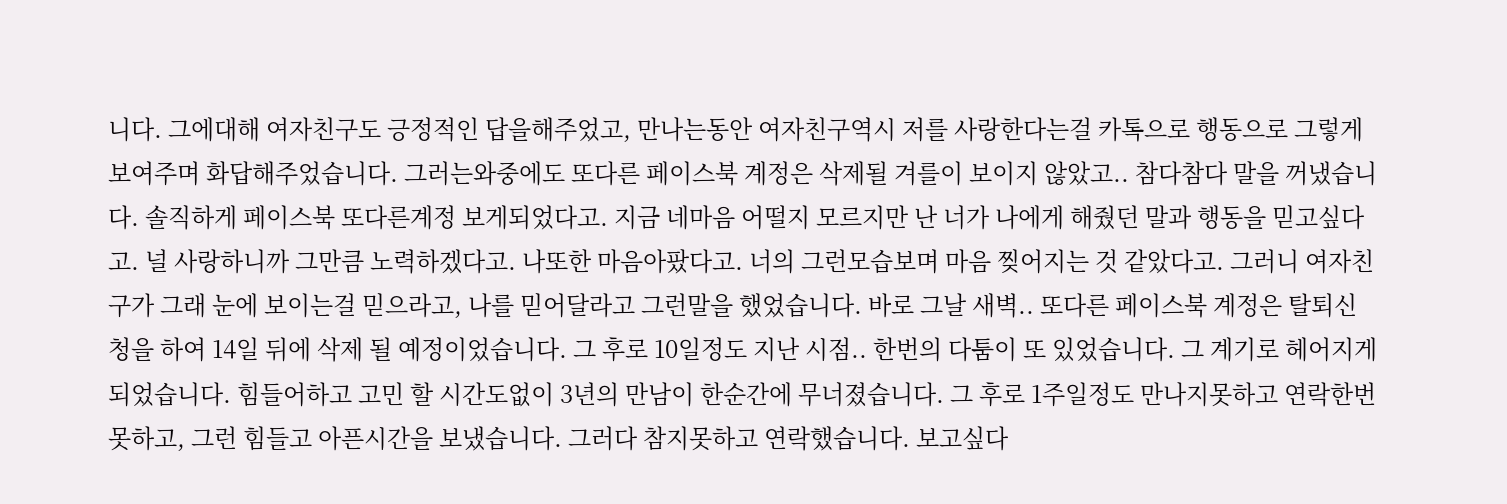니다. 그에대해 여자친구도 긍정적인 답을해주었고, 만나는동안 여자친구역시 저를 사랑한다는걸 카톡으로 행동으로 그렇게 보여주며 화답해주었습니다. 그러는와중에도 또다른 페이스북 계정은 삭제될 겨를이 보이지 않았고.. 참다참다 말을 꺼냈습니다. 솔직하게 페이스북 또다른계정 보게되었다고. 지금 네마음 어떨지 모르지만 난 너가 나에게 해줬던 말과 행동을 믿고싶다고. 널 사랑하니까 그만큼 노력하겠다고. 나또한 마음아팠다고. 너의 그런모습보며 마음 찢어지는 것 같았다고. 그러니 여자친구가 그래 눈에 보이는걸 믿으라고, 나를 믿어달라고 그런말을 했었습니다. 바로 그날 새벽.. 또다른 페이스북 계정은 탈퇴신청을 하여 14일 뒤에 삭제 될 예정이었습니다. 그 후로 10일정도 지난 시점.. 한번의 다툼이 또 있었습니다. 그 계기로 헤어지게되었습니다. 힘들어하고 고민 할 시간도없이 3년의 만남이 한순간에 무너졌습니다. 그 후로 1주일정도 만나지못하고 연락한번못하고, 그런 힘들고 아픈시간을 보냈습니다. 그러다 참지못하고 연락했습니다. 보고싶다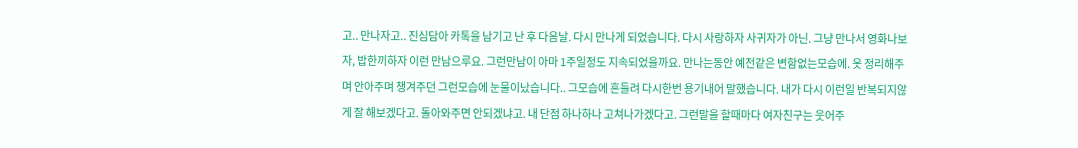고.. 만나자고.. 진심담아 카톡을 남기고 난 후 다음날. 다시 만나게 되었습니다. 다시 사랑하자 사귀자가 아닌. 그냥 만나서 영화나보자, 밥한끼하자 이런 만남으루요. 그런만남이 아마 1주일정도 지속되었을까요. 만나는동안 예전같은 변함없는모습에. 옷 정리해주며 안아주며 챙겨주던 그런모습에 눈물이났습니다.. 그모습에 흔들려 다시한번 용기내어 말했습니다. 내가 다시 이런일 반복되지않게 잘 해보겠다고. 돌아와주면 안되겠냐고. 내 단점 하나하나 고쳐나가겠다고. 그런말을 할때마다 여자친구는 웃어주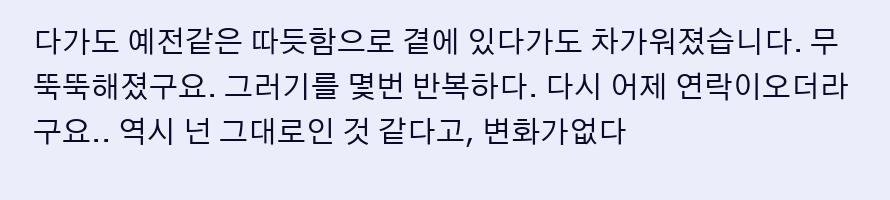다가도 예전같은 따듯함으로 곁에 있다가도 차가워졌습니다. 무뚝뚝해졌구요. 그러기를 몇번 반복하다. 다시 어제 연락이오더라구요.. 역시 넌 그대로인 것 같다고, 변화가없다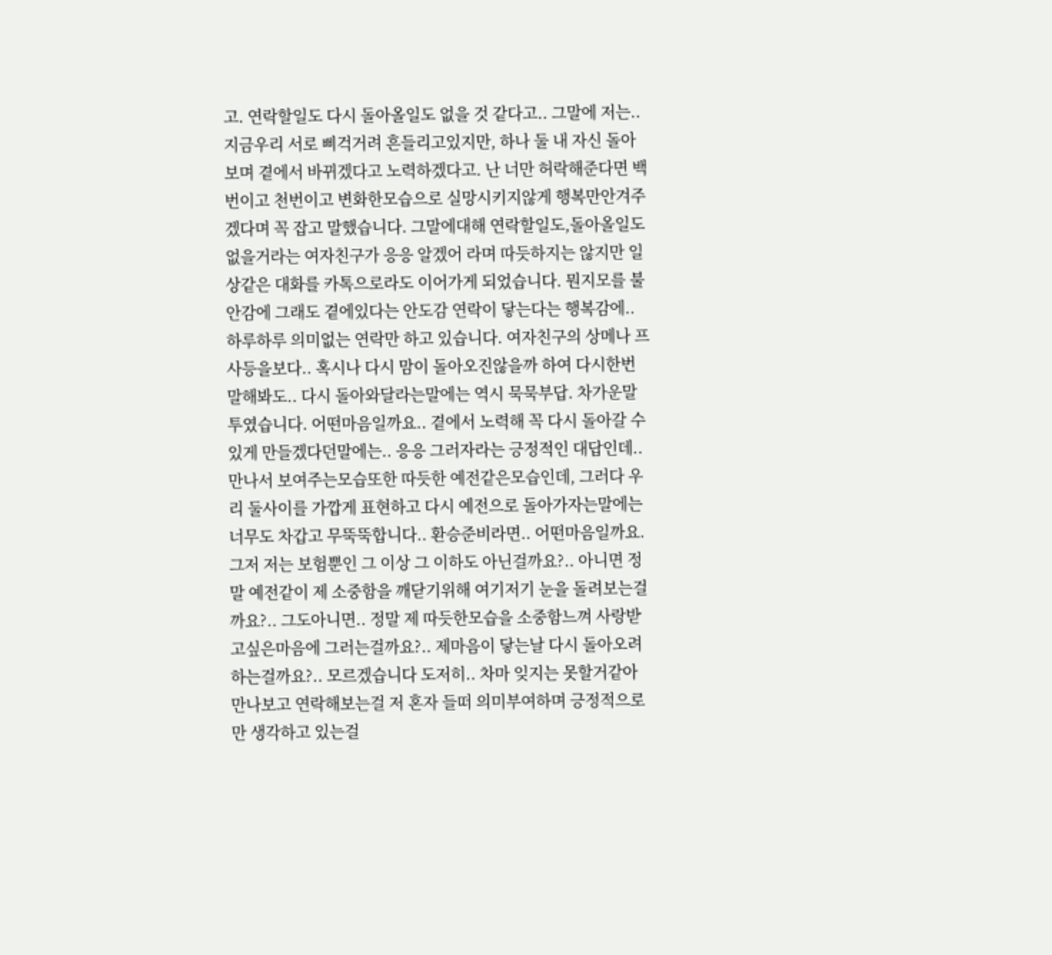고. 연락할일도 다시 돌아올일도 없을 것 같다고.. 그말에 저는.. 지금우리 서로 삐걱거려 흔들리고있지만, 하나 둘 내 자신 돌아보며 곁에서 바뀌겠다고 노력하겠다고. 난 너만 허락해준다면 백번이고 천번이고 변화한모습으로 실망시키지않게 행복만안겨주겠다며 꼭 잡고 말했습니다. 그말에대해 연락할일도,돌아올일도 없을거라는 여자친구가 응응 알겠어 라며 따듯하지는 않지만 일상같은 대화를 카톡으로라도 이어가게 되었습니다. 뭔지모를 불안감에 그래도 곁에있다는 안도감 연락이 닿는다는 행복감에.. 하루하루 의미없는 연락만 하고 있습니다. 여자친구의 상메나 프사등을보다.. 혹시나 다시 맘이 돌아오진않을까 하여 다시한번 말해봐도.. 다시 돌아와달라는말에는 역시 묵묵부답. 차가운말투였습니다. 어떤마음일까요.. 곁에서 노력해 꼭 다시 돌아갈 수 있게 만들겠다던말에는.. 응응 그러자라는 긍정적인 대답인데.. 만나서 보여주는모습또한 따듯한 예전같은모습인데, 그러다 우리 둘사이를 가깝게 표현하고 다시 예전으로 돌아가자는말에는 너무도 차갑고 무뚝뚝합니다.. 환승준비라면.. 어떤마음일까요. 그저 저는 보험뿐인 그 이상 그 이하도 아닌걸까요?.. 아니면 정말 예전같이 제 소중함을 깨닫기위해 여기저기 눈을 돌려보는걸까요?.. 그도아니면.. 정말 제 따듯한모습을 소중함느껴 사랑받고싶은마음에 그러는걸까요?.. 제마음이 닿는날 다시 돌아오려 하는걸까요?.. 모르겠습니다 도저히.. 차마 잊지는 못할거같아 만나보고 연락해보는걸 저 혼자 들떠 의미부여하며 긍정적으로만 생각하고 있는걸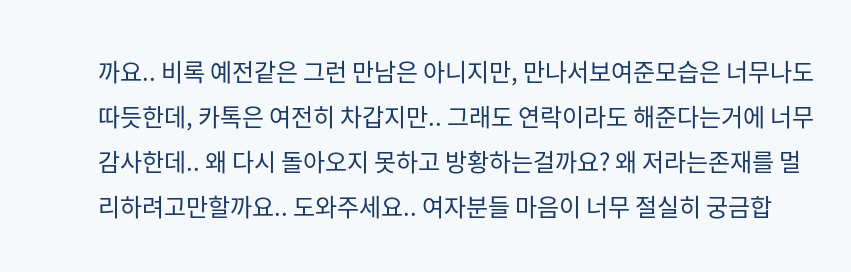까요.. 비록 예전같은 그런 만남은 아니지만, 만나서보여준모습은 너무나도 따듯한데, 카톡은 여전히 차갑지만.. 그래도 연락이라도 해준다는거에 너무 감사한데.. 왜 다시 돌아오지 못하고 방황하는걸까요? 왜 저라는존재를 멀리하려고만할까요.. 도와주세요.. 여자분들 마음이 너무 절실히 궁금합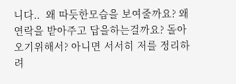니다..  왜 따듯한모습을 보여줄까요? 왜 연락을 받아주고 답을하는걸까요? 돌아오기위해서? 아니면 서서히 저를 정리하려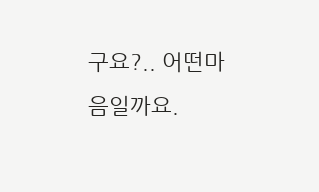구요?.. 어떤마음일까요.